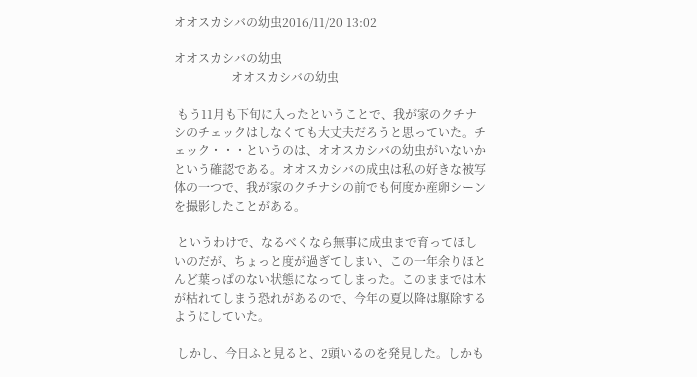オオスカシバの幼虫2016/11/20 13:02

オオスカシバの幼虫
                   オオスカシバの幼虫

 もう11月も下旬に入ったということで、我が家のクチナシのチェックはしなくても大丈夫だろうと思っていた。チェック・・・というのは、オオスカシバの幼虫がいないかという確認である。オオスカシバの成虫は私の好きな被写体の一つで、我が家のクチナシの前でも何度か産卵シーンを撮影したことがある。

 というわけで、なるべくなら無事に成虫まで育ってほしいのだが、ちょっと度が過ぎてしまい、この一年余りほとんど葉っぱのない状態になってしまった。このままでは木が枯れてしまう恐れがあるので、今年の夏以降は駆除するようにしていた。

 しかし、今日ふと見ると、2頭いるのを発見した。しかも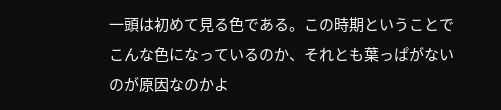一頭は初めて見る色である。この時期ということでこんな色になっているのか、それとも葉っぱがないのが原因なのかよ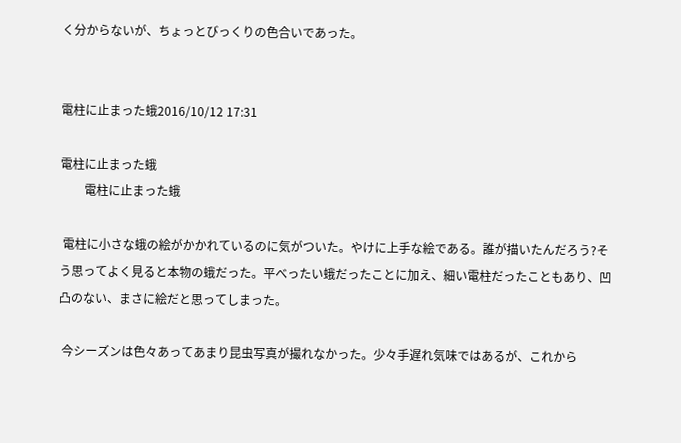く分からないが、ちょっとびっくりの色合いであった。


電柱に止まった蛾2016/10/12 17:31

電柱に止まった蛾
        電柱に止まった蛾

 電柱に小さな蛾の絵がかかれているのに気がついた。やけに上手な絵である。誰が描いたんだろう?そう思ってよく見ると本物の蛾だった。平べったい蛾だったことに加え、細い電柱だったこともあり、凹凸のない、まさに絵だと思ってしまった。

 今シーズンは色々あってあまり昆虫写真が撮れなかった。少々手遅れ気味ではあるが、これから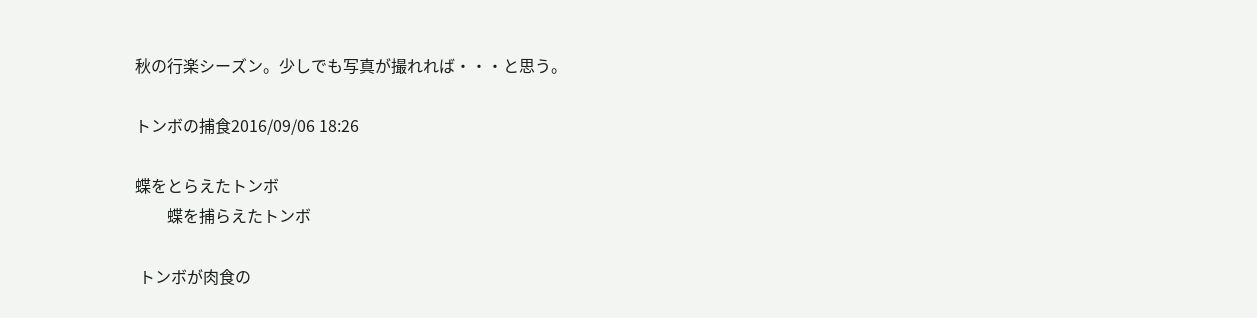秋の行楽シーズン。少しでも写真が撮れれば・・・と思う。

トンボの捕食2016/09/06 18:26

蝶をとらえたトンボ
        蝶を捕らえたトンボ

 トンボが肉食の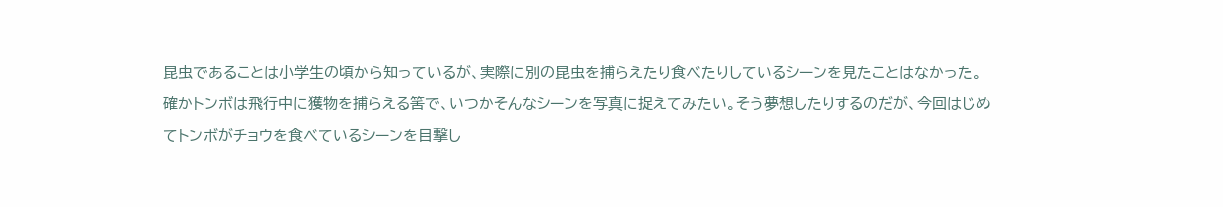昆虫であることは小学生の頃から知っているが、実際に別の昆虫を捕らえたり食べたりしているシーンを見たことはなかった。確かトンボは飛行中に獲物を捕らえる筈で、いつかそんなシーンを写真に捉えてみたい。そう夢想したりするのだが、今回はじめてトンボがチョウを食べているシーンを目撃し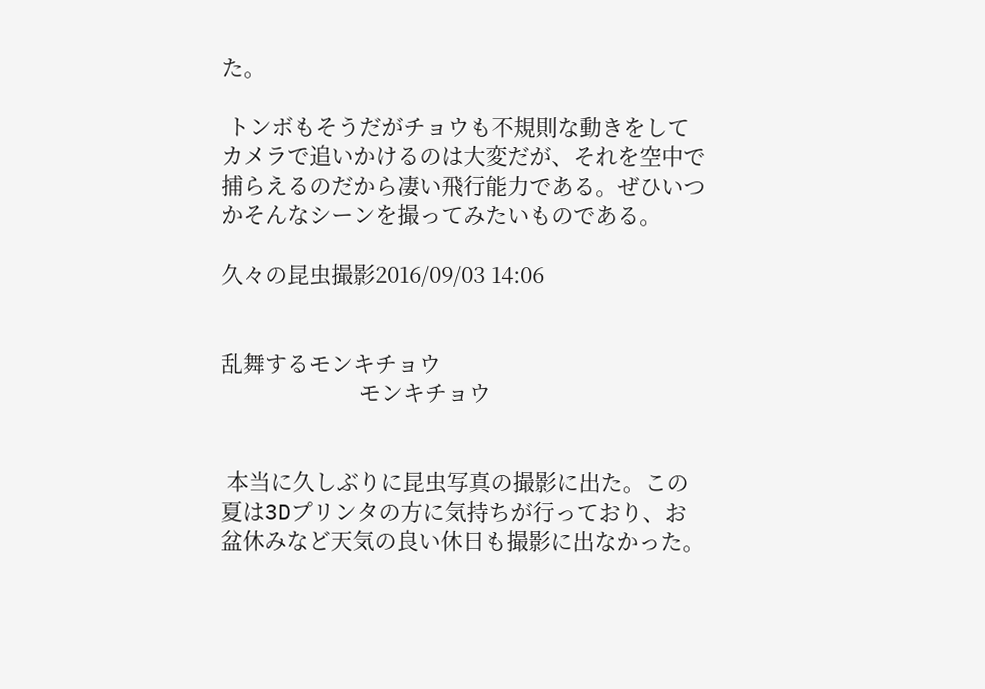た。

 トンボもそうだがチョウも不規則な動きをしてカメラで追いかけるのは大変だが、それを空中で捕らえるのだから凄い飛行能力である。ぜひいつかそんなシーンを撮ってみたいものである。

久々の昆虫撮影2016/09/03 14:06


乱舞するモンキチョウ
                       モンキチョウ


 本当に久しぶりに昆虫写真の撮影に出た。この夏は3Dプリンタの方に気持ちが行っており、お盆休みなど天気の良い休日も撮影に出なかった。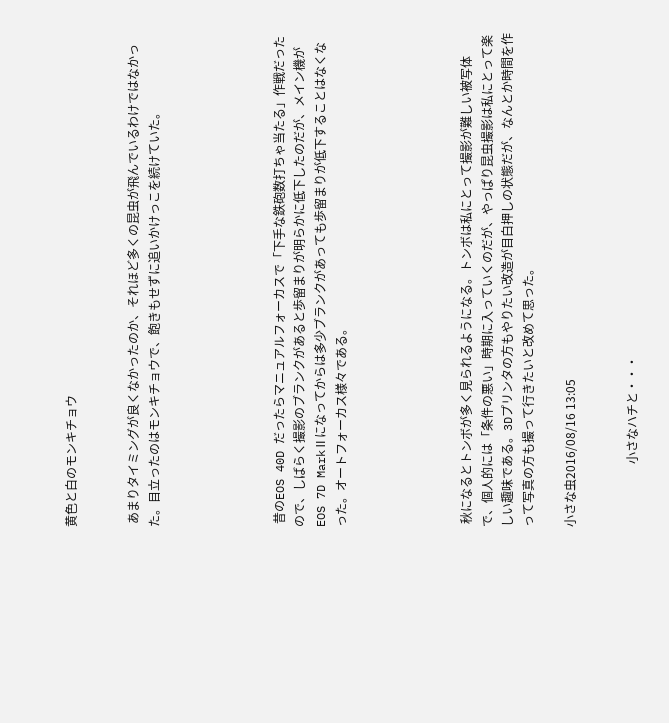黄色と白のモンキチョウ


 あまりタイミングが良くなかったのか、それほど多くの昆虫が飛んでいるわけではなかった。目立ったのはモンキチョウで、飽きもせずに追いかけっこを続けていた。





 昔のEOS 40D だったらマニュアルフォーカスで「下手な鉄砲数打ちゃ当たる」作戦だったので、しばらく撮影のブランクがあると歩留まりが明らかに低下したのだが、メイン機がEOS 7D MarkⅡになってからは多少ブランクがあっても歩留まりが低下することはなくなった。オートフォーカス様々である。





 秋になるとトンボが多く見られるようになる。トンボは私にとって撮影が難しい被写体で、個人的には「条件の悪い」時期に入っていくのだが、やっぱり昆虫撮影は私にとって楽しい趣味である。3Dプリンタの方もやりたい改造が目白押しの状態だが、なんとか時間を作って写真の方も撮って行きたいと改めて思った。

小さな虫2016/08/16 13:05


                     小さなハチと・・・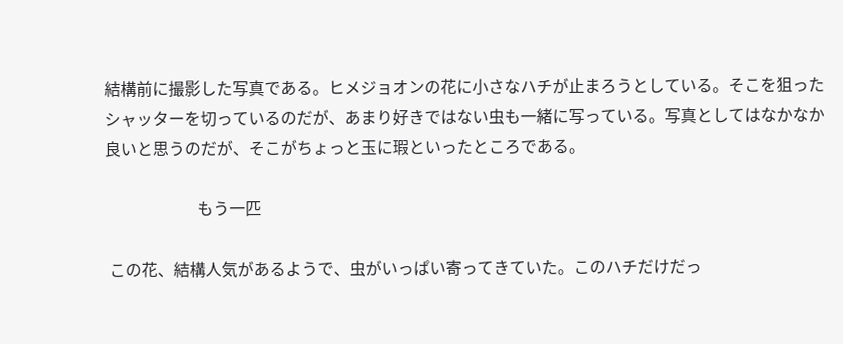結構前に撮影した写真である。ヒメジョオンの花に小さなハチが止まろうとしている。そこを狙ったシャッターを切っているのだが、あまり好きではない虫も一緒に写っている。写真としてはなかなか良いと思うのだが、そこがちょっと玉に瑕といったところである。

                       もう一匹

 この花、結構人気があるようで、虫がいっぱい寄ってきていた。このハチだけだっ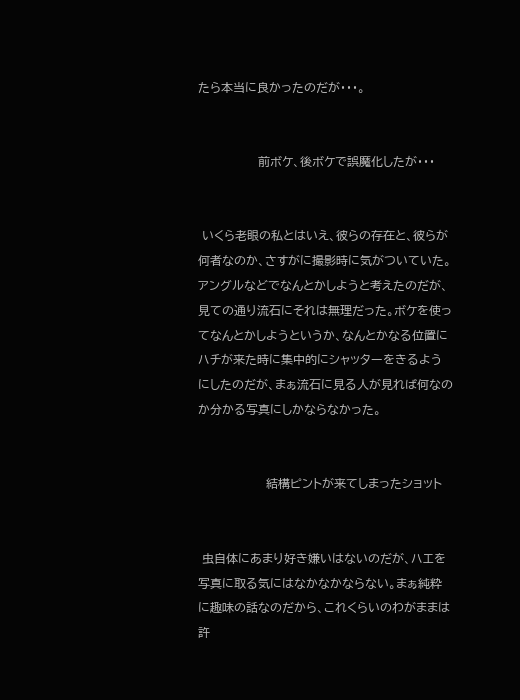たら本当に良かったのだが・・・。


               前ボケ、後ボケで誤魔化したが・・・


 いくら老眼の私とはいえ、彼らの存在と、彼らが何者なのか、さすがに撮影時に気がついていた。アングルなどでなんとかしようと考えたのだが、見ての通り流石にそれは無理だった。ボケを使ってなんとかしようというか、なんとかなる位置にハチが来た時に集中的にシャッターをきるようにしたのだが、まぁ流石に見る人が見れば何なのか分かる写真にしかならなかった。


                 結構ピントが来てしまったショット


 虫自体にあまり好き嫌いはないのだが、ハエを写真に取る気にはなかなかならない。まぁ純粋に趣味の話なのだから、これくらいのわがままは許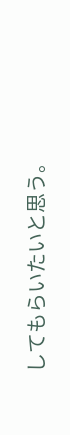してもらいたいと思う。